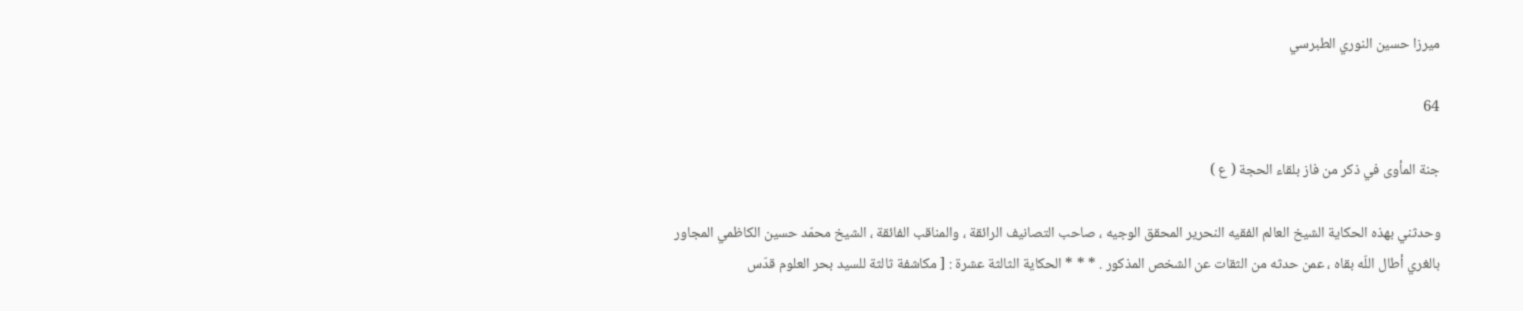ميرزا حسين النوري الطبرسي

64

جنة المأوى في ذكر من فاز بلقاء الحجة ( ع )

وحدثني بهذه الحكاية الشيخ العالم الفقيه النحرير المحقق الوجيه ، صاحب التصانيف الرائقة ، والمناقب الفائقة ، الشيخ محمّد حسين الكاظمي المجاور بالغري أطال اللّه بقاه ، عمن حدثه من الثقات عن الشخص المذكور . * * * الحكاية الثالثة عشرة : [ مكاشفة ثالثة للسيد بحر العلوم قدّس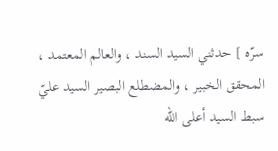سرّه ] حدثني السيد السند ، والعالم المعتمد ، المحقق الخبير ، والمضطلع البصير السيد عليّ سبط السيد أعلى اللّه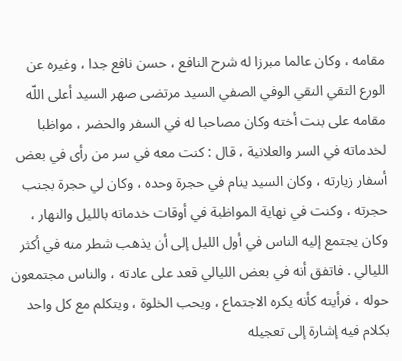مقامه ، وكان عالما مبرزا له شرح النافع ، حسن نافع جدا ، وغيره عن الورع التقي النقي الوفي الصفي السيد مرتضى صهر السيد أعلى اللّه مقامه على بنت أخته وكان مصاحبا له في السفر والحضر ، مواظبا لخدماته في السر والعلانية ، قال : كنت معه في سر من رأى في بعض أسفار زيارته ، وكان السيد ينام في حجرة وحده ، وكان لي حجرة بجنب حجرته ، وكنت في نهاية المواظبة في أوقات خدماته بالليل والنهار ، وكان يجتمع إليه الناس في أول الليل إلى أن يذهب شطر منه في أكثر الليالي . فاتفق أنه في بعض الليالي قعد على عادته ، والناس مجتمعون حوله ، فرأيته كأنه يكره الاجتماع ، ويحب الخلوة ، ويتكلم مع كل واحد بكلام فيه إشارة إلى تعجيله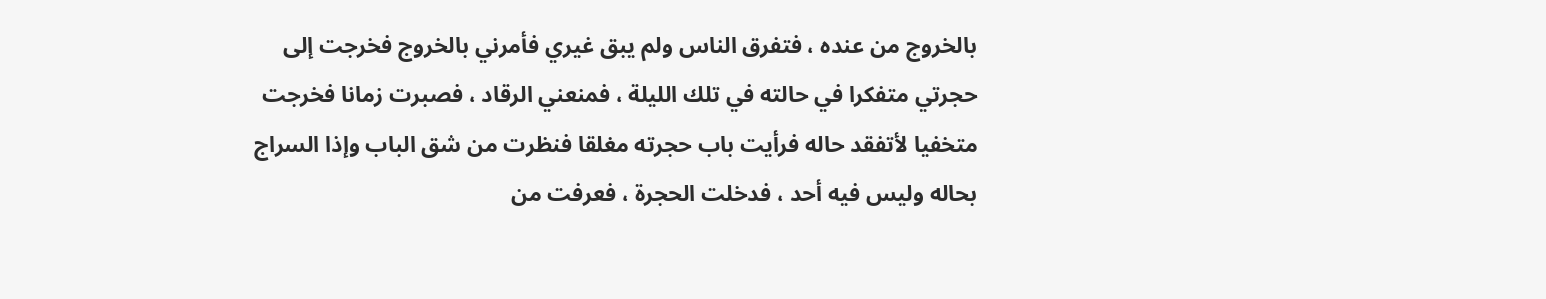بالخروج من عنده ، فتفرق الناس ولم يبق غيري فأمرني بالخروج فخرجت إلى حجرتي متفكرا في حالته في تلك الليلة ، فمنعني الرقاد ، فصبرت زمانا فخرجت متخفيا لأتفقد حاله فرأيت باب حجرته مغلقا فنظرت من شق الباب وإذا السراج بحاله وليس فيه أحد ، فدخلت الحجرة ، فعرفت من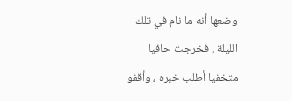وضعها أنه ما نام في تلك الليلة . فخرجت حافيا متخفيا أطلب خبره ، وأقفو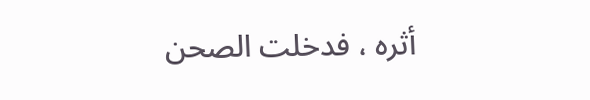أثره ، فدخلت الصحن